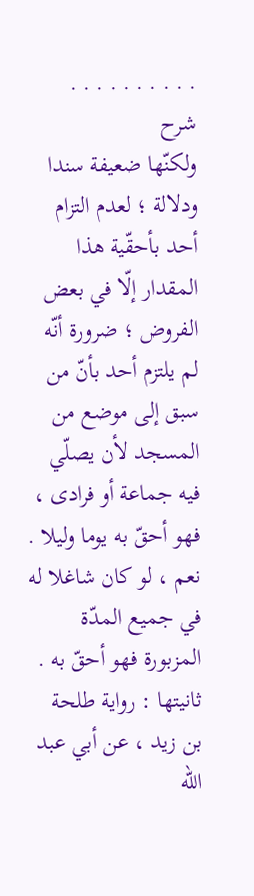. . . . . . . . . .
شرح
ولكنّها ضعيفة سندا ودلالة ؛ لعدم التزام أحد بأحقّية هذا المقدار إلّا في بعض الفروض ؛ ضرورة أنّه لم يلتزم أحد بأنّ من سبق إلى موضع من المسجد لأن يصلّي فيه جماعة أو فرادى ، فهو أحقّ به يوما وليلا . نعم ، لو كان شاغلا له في جميع المدّة المزبورة فهو أحقّ به .
ثانيتها : رواية طلحة بن زيد ، عن أبي عبد اللّه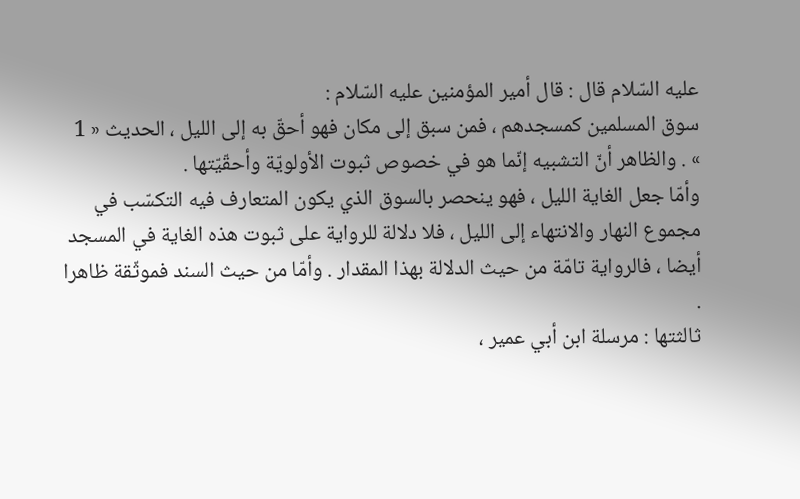عليه السّلام قال : قال أمير المؤمنين عليه السّلام :
سوق المسلمين كمسجدهم ، فمن سبق إلى مكان فهو أحقّ به إلى الليل ، الحديث « 1 » . والظاهر أنّ التشبيه إنّما هو في خصوص ثبوت الأولويّة وأحقّيّتها .
وأمّا جعل الغاية الليل ، فهو ينحصر بالسوق الذي يكون المتعارف فيه التكسّب في مجموع النهار والانتهاء إلى الليل ، فلا دلالة للرواية على ثبوت هذه الغاية في المسجد أيضا ، فالرواية تامّة من حيث الدلالة بهذا المقدار . وأمّا من حيث السند فموثّقة ظاهرا .
ثالثتها : مرسلة ابن أبي عمير ،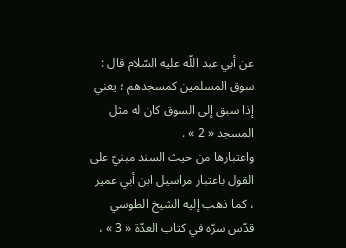عن أبي عبد اللّه عليه السّلام قال : سوق المسلمين كمسجدهم ؛ يعني إذا سبق إلى السوق كان له مثل المسجد « 2 » .
واعتبارها من حيث السند مبنيّ على القول باعتبار مراسيل ابن أبي عمير ، كما ذهب إليه الشيخ الطوسي قدّس سرّه في كتاب العدّة « 3 » ،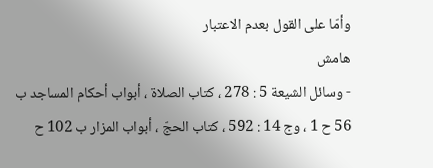وأمّا على القول بعدم الاعتبار
هامش
- وسائل الشيعة 5 : 278 ، كتاب الصلاة ، أبواب أحكام المساجد ب 56 ح 1 ، وج 14 : 592 ، كتاب الحجّ ، أبواب المزار ب 102 ح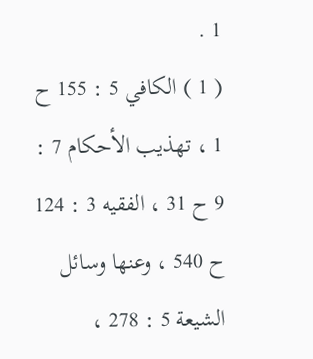1 .
( 1 ) الكافي 5 : 155 ح 1 ، تهذيب الأحكام 7 : 9 ح 31 ، الفقيه 3 : 124 ح 540 ، وعنها وسائل الشيعة 5 : 278 ،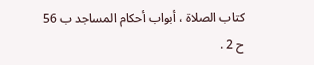كتاب الصلاة ، أبواب أحكام المساجد ب 56 ح 2 .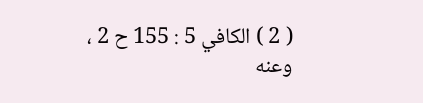( 2 ) الكافي 5 : 155 ح 2 ، وعنه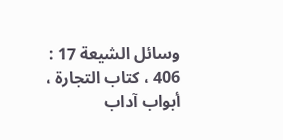وسائل الشيعة 17 : 406 ، كتاب التجارة ، أبواب آداب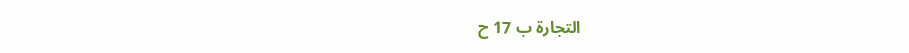التجارة ب 17 ح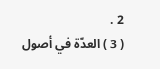2 .
( 3 ) العدّة في أصول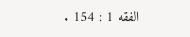الفقه 1 : 154 .